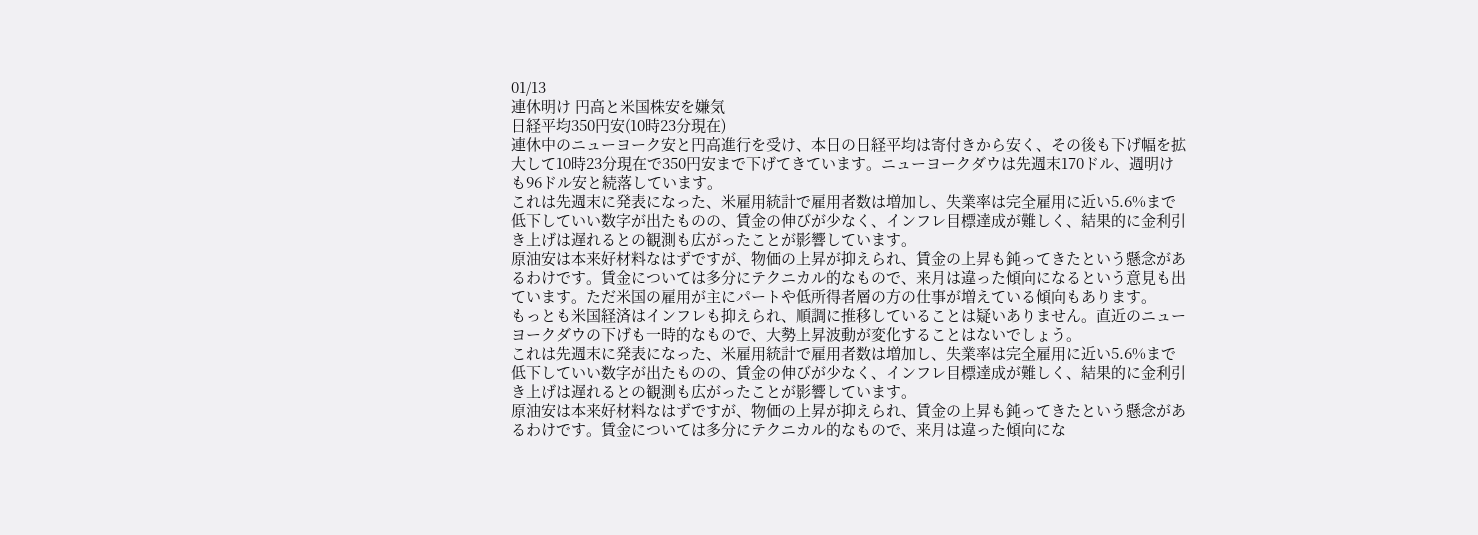01/13
連休明け 円高と米国株安を嫌気
日経平均350円安(10時23分現在)
連休中のニューヨーク安と円高進行を受け、本日の日経平均は寄付きから安く、その後も下げ幅を拡大して10時23分現在で350円安まで下げてきています。ニューヨークダウは先週末170ドル、週明けも96ドル安と続落しています。
これは先週末に発表になった、米雇用統計で雇用者数は増加し、失業率は完全雇用に近い5.6%まで低下していい数字が出たものの、賃金の伸びが少なく、インフレ目標達成が難しく、結果的に金利引き上げは遅れるとの観測も広がったことが影響しています。
原油安は本来好材料なはずですが、物価の上昇が抑えられ、賃金の上昇も鈍ってきたという懸念があるわけです。賃金については多分にテクニカル的なもので、来月は違った傾向になるという意見も出ています。ただ米国の雇用が主にパートや低所得者層の方の仕事が増えている傾向もあります。
もっとも米国経済はインフレも抑えられ、順調に推移していることは疑いありません。直近のニューヨークダウの下げも一時的なもので、大勢上昇波動が変化することはないでしょう。
これは先週末に発表になった、米雇用統計で雇用者数は増加し、失業率は完全雇用に近い5.6%まで低下していい数字が出たものの、賃金の伸びが少なく、インフレ目標達成が難しく、結果的に金利引き上げは遅れるとの観測も広がったことが影響しています。
原油安は本来好材料なはずですが、物価の上昇が抑えられ、賃金の上昇も鈍ってきたという懸念があるわけです。賃金については多分にテクニカル的なもので、来月は違った傾向にな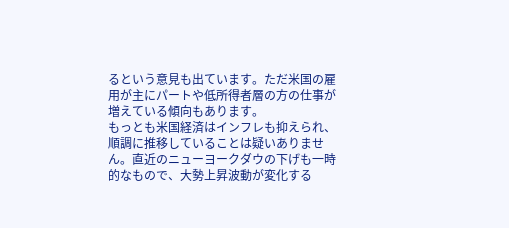るという意見も出ています。ただ米国の雇用が主にパートや低所得者層の方の仕事が増えている傾向もあります。
もっとも米国経済はインフレも抑えられ、順調に推移していることは疑いありません。直近のニューヨークダウの下げも一時的なもので、大勢上昇波動が変化する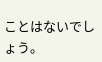ことはないでしょう。